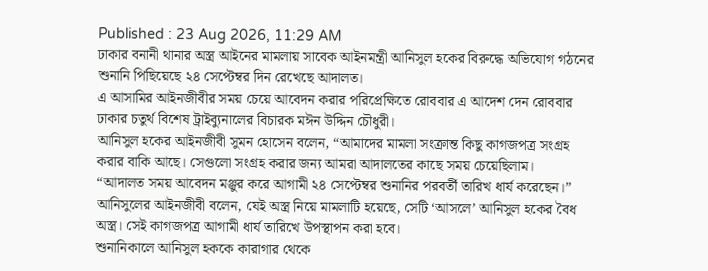Published : 23 Aug 2026, 11:29 AM
ঢাকার বনানী থানার অস্ত্র আইনের মামলায় সাবেক আইনমন্ত্রী আনিসুল হকের বিরুদ্ধে অভিযোগ গঠনের শুনানি পিছিয়েছে ২৪ সেপ্টেম্বর দিন রেখেছে আদালত।
এ আসামির আইনজীবীর সময় চেয়ে আবেদন করার পরিপ্রেক্ষিতে রোববার এ আদেশ দেন রোববার ঢাকার চতুর্থ বিশেষ ট্রাইব্যুনালের বিচারক মঈন উদ্দিন চৌধুরী।
আনিসুল হকের আইনজীবী সুমন হোসেন বলেন, “আমাদের মামলা সংক্রান্ত কিছু কাগজপত্র সংগ্রহ করার বাকি আছে। সেগুলো সংগ্রহ করার জন্য আমরা আদালতের কাছে সময় চেয়েছিলাম।
“আদালত সময় আবেদন মঞ্জুর করে আগামী ২৪ সেপ্টেম্বর শুনানির পরবর্তী তারিখ ধার্য করেছেন।”
আনিসুলের আইনজীবী বলেন, যেই অস্ত্র নিয়ে মামলাটি হয়েছে, সেটি ‘আসলে’ আনিসুল হকের বৈধ অস্ত্র। সেই কাগজপত্র আগামী ধার্য তারিখে উপস্থাপন করা হবে।
শুনানিকালে আনিসুল হককে কারাগার থেকে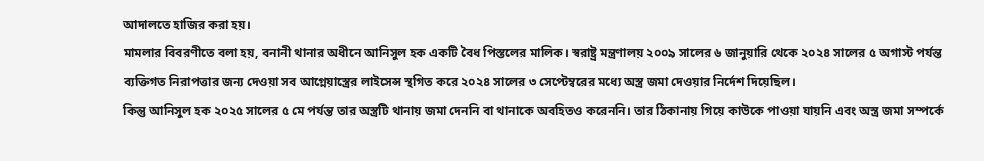আদালতে হাজির করা হয়।
মামলার বিবরণীতে বলা হয়, বনানী থানার অধীনে আনিসুল হক একটি বৈধ পিস্তলের মালিক। স্বরাষ্ট্র মন্ত্রণালয় ২০০৯ সালের ৬ জানুয়ারি থেকে ২০২৪ সালের ৫ অগাস্ট পর্যন্ত ব্যক্তিগত নিরাপত্তার জন্য দেওয়া সব আগ্নেয়াস্ত্রের লাইসেন্স স্থগিত করে ২০২৪ সালের ৩ সেপ্টেম্বরের মধ্যে অস্ত্র জমা দেওয়ার নির্দেশ দিয়েছিল।
কিন্তু আনিসুল হক ২০২৫ সালের ৫ মে পর্যন্ত তার অস্ত্রটি থানায় জমা দেননি বা থানাকে অবহিতও করেননি। তার ঠিকানায় গিয়ে কাউকে পাওয়া যায়নি এবং অস্ত্র জমা সম্পর্কে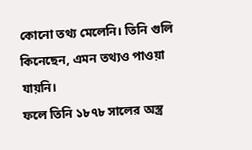কোনো তথ্য মেলেনি। তিনি গুলি কিনেছেন, এমন তথ্যও পাওয়া যায়নি।
ফলে তিনি ১৮৭৮ সালের অস্ত্র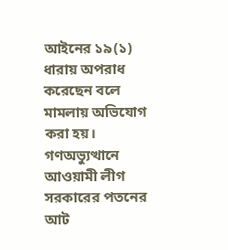আইনের ১৯(১) ধারায় অপরাধ করেছেন বলে মামলায় অভিযোগ করা হয়।
গণঅভ্যুত্থানে আওয়ামী লীগ সরকারের পতনের আট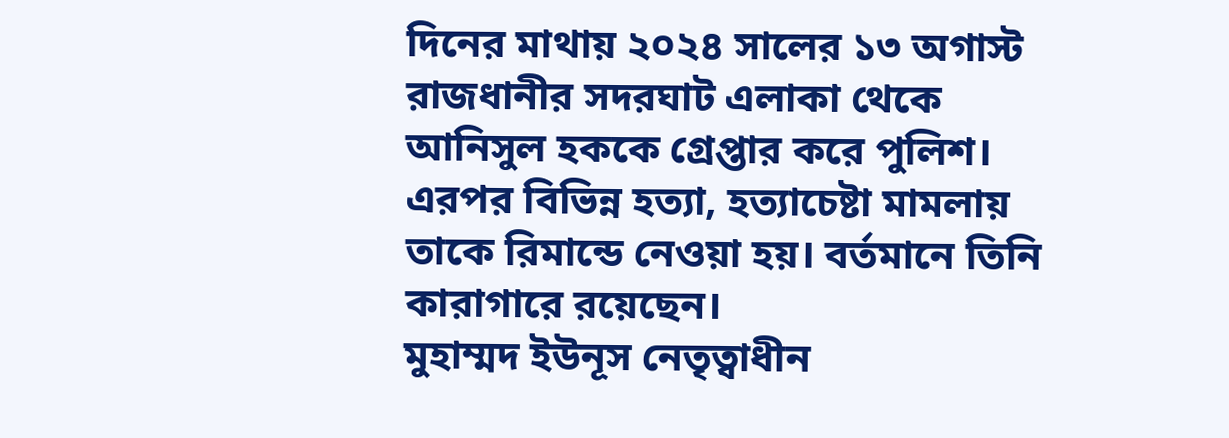দিনের মাথায় ২০২৪ সালের ১৩ অগাস্ট রাজধানীর সদরঘাট এলাকা থেকে আনিসুল হককে গ্রেপ্তার করে পুলিশ। এরপর বিভিন্ন হত্যা, হত্যাচেষ্টা মামলায় তাকে রিমান্ডে নেওয়া হয়। বর্তমানে তিনি কারাগারে রয়েছেন।
মুহাম্মদ ইউনূস নেতৃত্বাধীন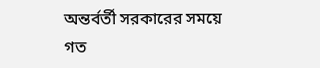অন্তর্বর্তী সরকারের সময়ে গত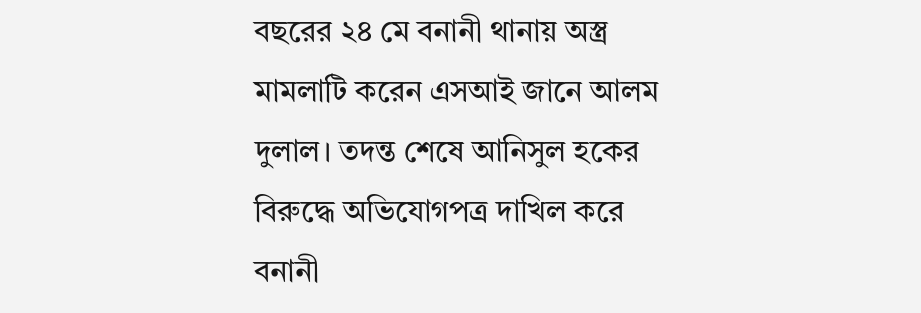বছরের ২৪ মে বনানী থানায় অস্ত্র মামলাটি করেন এসআই জানে আলম দুলাল। তদন্ত শেষে আনিসুল হকের বিরুদ্ধে অভিযোগপত্র দাখিল করে বনানী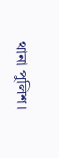থানা পুলিশ।